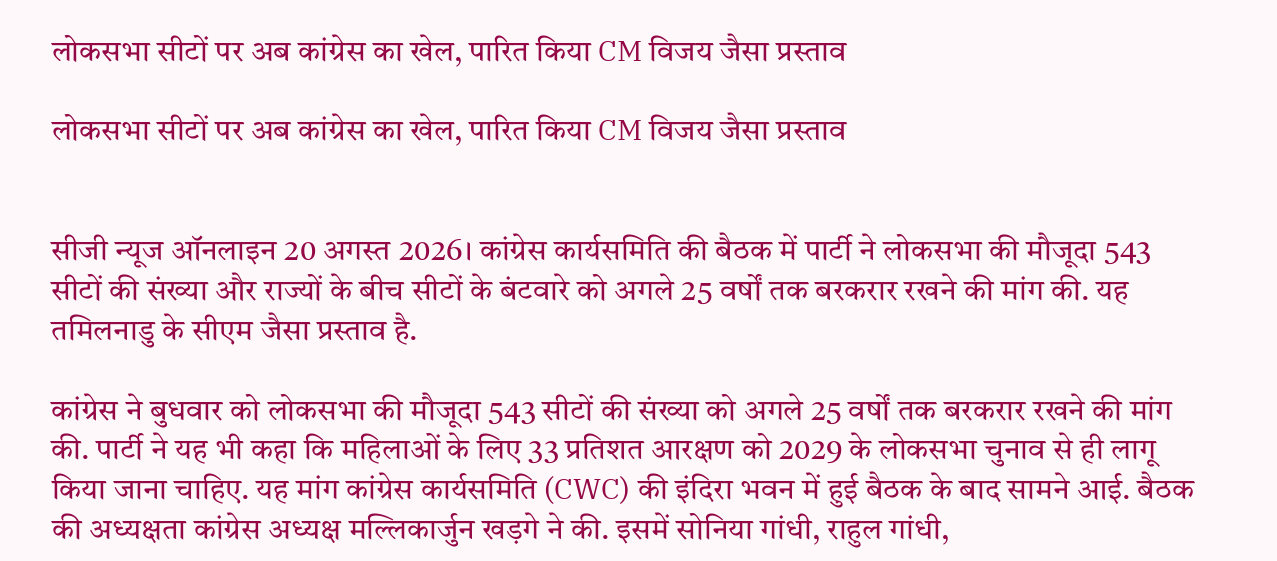लोकसभा सीटों पर अब कांग्रेस का खेल, पारित किया CM विजय जैसा प्रस्ताव

लोकसभा सीटों पर अब कांग्रेस का खेल, पारित किया CM विजय जैसा प्रस्ताव


सीजी न्यूज ऑनलाइन 20 अगस्त 2026। कांग्रेस कार्यसमिति की बैठक में पार्टी ने लोकसभा की मौजूदा 543 सीटों की संख्या और राज्यों के बीच सीटों के बंटवारे को अगले 25 वर्षों तक बरकरार रखने की मांग की. यह तमिलनाडु के सीएम जैसा प्रस्ताव है.

कांग्रेस ने बुधवार को लोकसभा की मौजूदा 543 सीटों की संख्या को अगले 25 वर्षों तक बरकरार रखने की मांग की. पार्टी ने यह भी कहा कि महिलाओं के लिए 33 प्रतिशत आरक्षण को 2029 के लोकसभा चुनाव से ही लागू किया जाना चाहिए. यह मांग कांग्रेस कार्यसमिति (CWC) की इंदिरा भवन में हुई बैठक के बाद सामने आई. बैठक की अध्यक्षता कांग्रेस अध्यक्ष मल्लिकार्जुन खड़गे ने की. इसमें सोनिया गांधी, राहुल गांधी,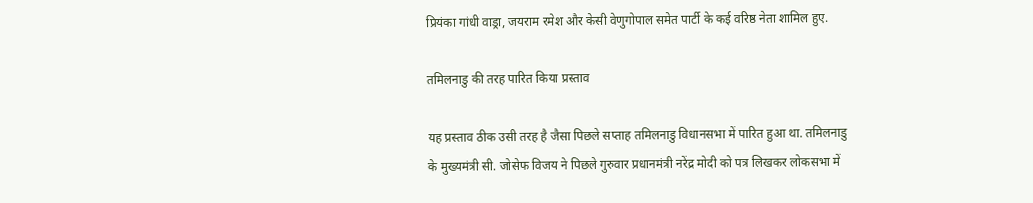प्रियंका गांधी वाड्रा, जयराम रमेश और केसी वेणुगोपाल समेत पार्टी के कई वरिष्ठ नेता शामिल हुए.

तमिलनाडु की तरह पारित किया प्रस्ताव

यह प्रस्ताव ठीक उसी तरह है जैसा पिछले सप्ताह तमिलनाडु विधानसभा में पारित हुआ था. तमिलनाडु के मुख्यमंत्री सी. जोसेफ विजय ने पिछले गुरुवार प्रधानमंत्री नरेंद्र मोदी को पत्र लिखकर लोकसभा में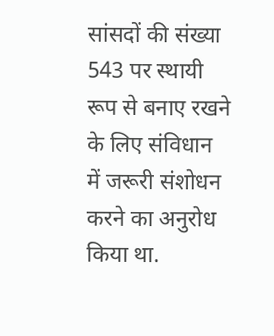सांसदों की संख्या 543 पर स्थायी रूप से बनाए रखने के लिए संविधान में जरूरी संशोधन करने का अनुरोध किया था.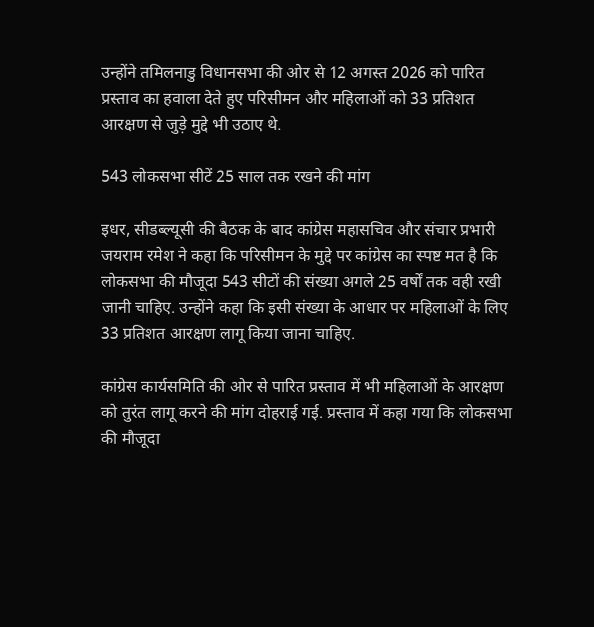उन्होंने तमिलनाडु विधानसभा की ओर से 12 अगस्त 2026 को पारित प्रस्ताव का हवाला देते हुए परिसीमन और महिलाओं को 33 प्रतिशत आरक्षण से जुड़े मुद्दे भी उठाए थे.

543 लोकसभा सीटें 25 साल तक रखने की मांग

इधर, सीडब्ल्यूसी की बैठक के बाद कांग्रेस महासचिव और संचार प्रभारी जयराम रमेश ने कहा कि परिसीमन के मुद्दे पर कांग्रेस का स्पष्ट मत है कि लोकसभा की मौजूदा 543 सीटों की संख्या अगले 25 वर्षों तक वही रखी जानी चाहिए. उन्होंने कहा कि इसी संख्या के आधार पर महिलाओं के लिए 33 प्रतिशत आरक्षण लागू किया जाना चाहिए.

कांग्रेस कार्यसमिति की ओर से पारित प्रस्ताव में भी महिलाओं के आरक्षण को तुरंत लागू करने की मांग दोहराई गई. प्रस्ताव में कहा गया कि लोकसभा की मौजूदा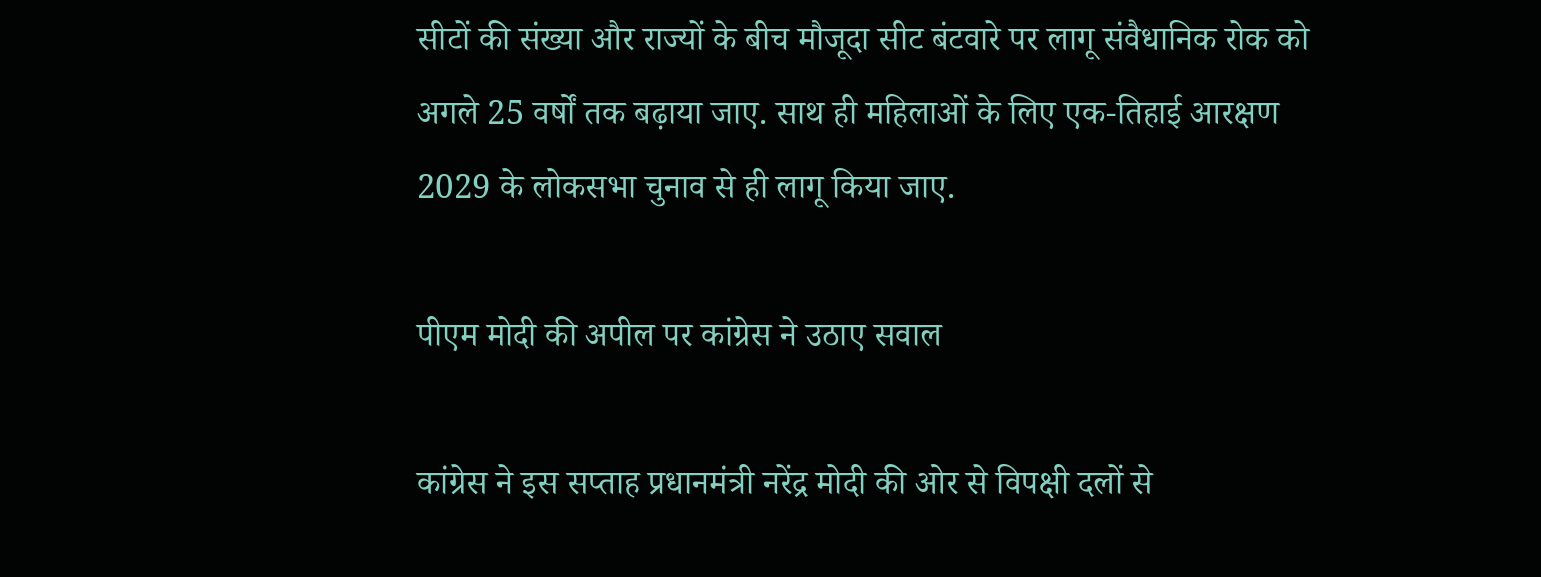सीटों की संख्या और राज्यों के बीच मौजूदा सीट बंटवारे पर लागू संवैधानिक रोक को अगले 25 वर्षों तक बढ़ाया जाए. साथ ही महिलाओं के लिए एक-तिहाई आरक्षण 2029 के लोकसभा चुनाव से ही लागू किया जाए.

पीएम मोदी की अपील पर कांग्रेस ने उठाए सवाल

कांग्रेस ने इस सप्ताह प्रधानमंत्री नरेंद्र मोदी की ओर से विपक्षी दलों से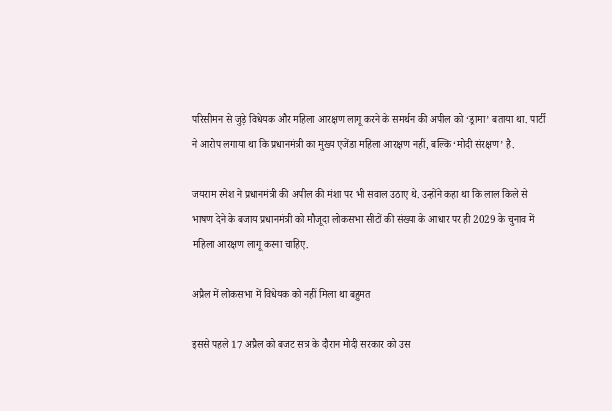परिसीमन से जुड़े विधेयक और महिला आरक्षण लागू करने के समर्थन की अपील को ‘ड्रामा’ बताया था. पार्टी ने आरोप लगाया था कि प्रधानमंत्री का मुख्य एजेंडा महिला आरक्षण नहीं, बल्कि ‘मोदी संरक्षण’ है.

जयराम रमेश ने प्रधानमंत्री की अपील की मंशा पर भी सवाल उठाए थे. उन्होंने कहा था कि लाल किले से भाषण देने के बजाय प्रधानमंत्री को मौजूदा लोकसभा सीटों की संख्या के आधार पर ही 2029 के चुनाव में महिला आरक्षण लागू करना चाहिए.

अप्रैल में लोकसभा में विधेयक को नहीं मिला था बहुमत

इससे पहले 17 अप्रैल को बजट सत्र के दौरान मोदी सरकार को उस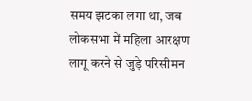समय झटका लगा था, जब लोकसभा में महिला आरक्षण लागू करने से जुड़े परिसीमन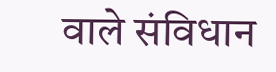वाले संविधान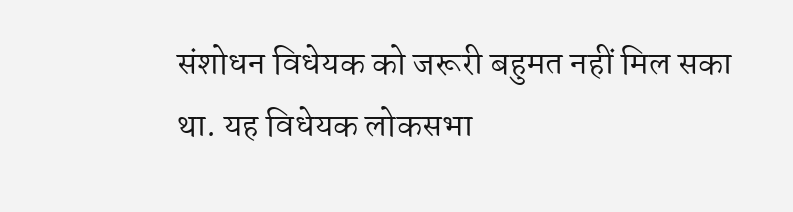संशोधन विधेयक को जरूरी बहुमत नहीं मिल सका था. यह विधेयक लोकसभा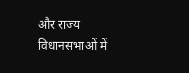और राज्य विधानसभाओं में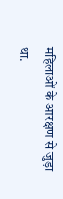महिलाओं के आरक्षण से जुड़ा था.